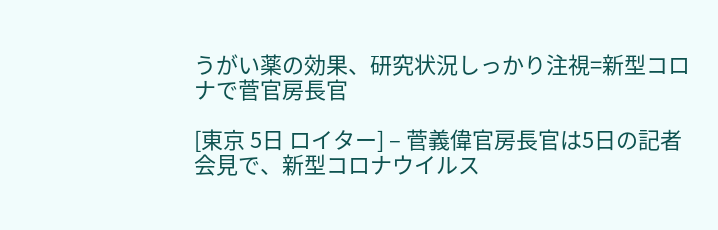うがい薬の効果、研究状況しっかり注視=新型コロナで菅官房長官

[東京 5日 ロイター] – 菅義偉官房長官は5日の記者会見で、新型コロナウイルス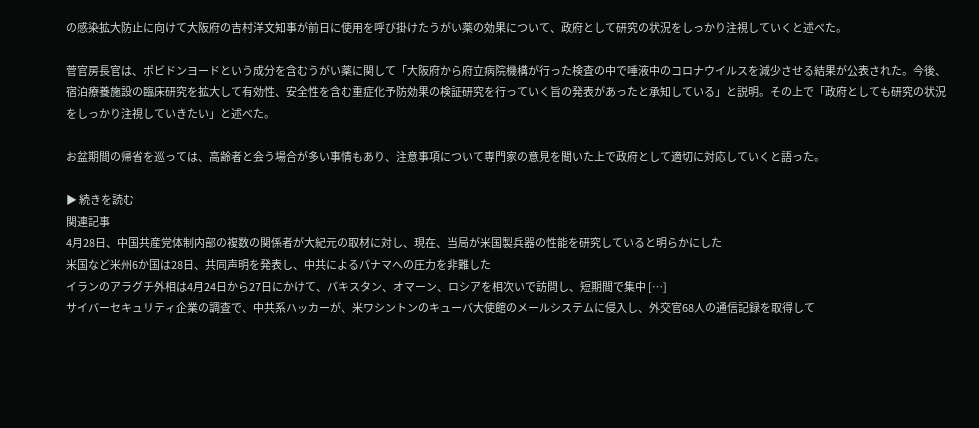の感染拡大防止に向けて大阪府の吉村洋文知事が前日に使用を呼び掛けたうがい薬の効果について、政府として研究の状況をしっかり注視していくと述べた。

菅官房長官は、ポビドンヨードという成分を含むうがい薬に関して「大阪府から府立病院機構が行った検査の中で唾液中のコロナウイルスを減少させる結果が公表された。今後、宿泊療養施設の臨床研究を拡大して有効性、安全性を含む重症化予防効果の検証研究を行っていく旨の発表があったと承知している」と説明。その上で「政府としても研究の状況をしっかり注視していきたい」と述べた。

お盆期間の帰省を巡っては、高齢者と会う場合が多い事情もあり、注意事項について専門家の意見を聞いた上で政府として適切に対応していくと語った。

▶ 続きを読む
関連記事
4月28日、中国共産党体制内部の複数の関係者が大紀元の取材に対し、現在、当局が米国製兵器の性能を研究していると明らかにした
米国など米州6か国は28日、共同声明を発表し、中共によるパナマへの圧力を非難した
イランのアラグチ外相は4月24日から27日にかけて、パキスタン、オマーン、ロシアを相次いで訪問し、短期間で集中 […]
サイバーセキュリティ企業の調査で、中共系ハッカーが、米ワシントンのキューバ大使館のメールシステムに侵入し、外交官68人の通信記録を取得して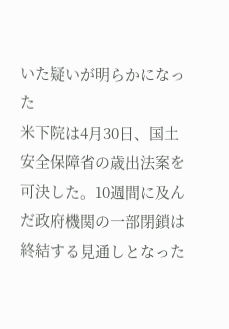いた疑いが明らかになった
米下院は4月30日、国土安全保障省の歳出法案を可決した。10週間に及んだ政府機関の一部閉鎖は終結する見通しとなった